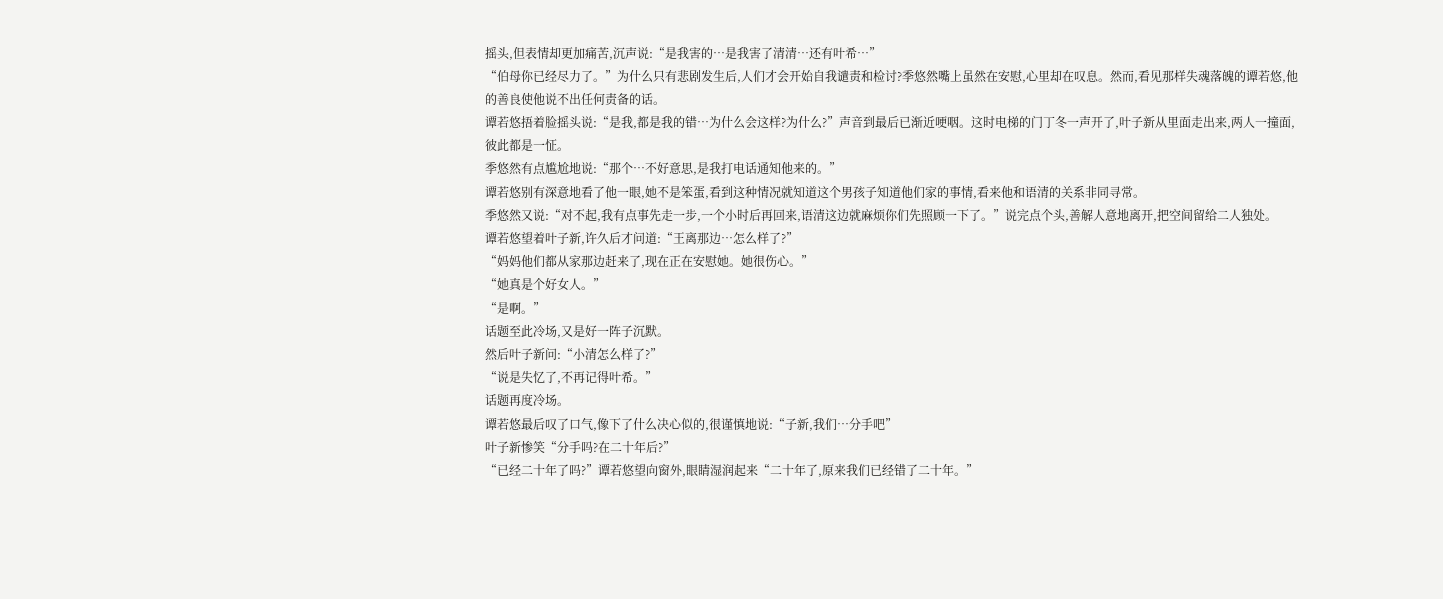摇头,但表情却更加痛苦,沉声说:“是我害的…是我害了清清…还有叶希…”
“伯母你已经尽力了。”为什么只有悲剧发生后,人们才会开始自我谴责和检讨?季悠然嘴上虽然在安慰,心里却在叹息。然而,看见那样失魂落魄的谭若悠,他的善良使他说不出任何责备的话。
谭若悠捂着脸摇头说:“是我,都是我的错…为什么会这样?为什么?”声音到最后已渐近哽咽。这时电梯的门丁冬一声开了,叶子新从里面走出来,两人一撞面,彼此都是一怔。
季悠然有点尴尬地说:“那个…不好意思,是我打电话通知他来的。”
谭若悠别有深意地看了他一眼,她不是笨蛋,看到这种情况就知道这个男孩子知道他们家的事情,看来他和语清的关系非同寻常。
季悠然又说:“对不起,我有点事先走一步,一个小时后再回来,语清这边就麻烦你们先照顾一下了。”说完点个头,善解人意地离开,把空间留给二人独处。
谭若悠望着叶子新,许久后才问道:“王离那边…怎么样了?”
“妈妈他们都从家那边赶来了,现在正在安慰她。她很伤心。”
“她真是个好女人。”
“是啊。”
话题至此冷场,又是好一阵子沉默。
然后叶子新问:“小清怎么样了?”
“说是失忆了,不再记得叶希。”
话题再度冷场。
谭若悠最后叹了口气,像下了什么决心似的,很谨慎地说:“子新,我们…分手吧”
叶子新惨笑“分手吗?在二十年后?”
“已经二十年了吗?”谭若悠望向窗外,眼睛湿润起来“二十年了,原来我们已经错了二十年。”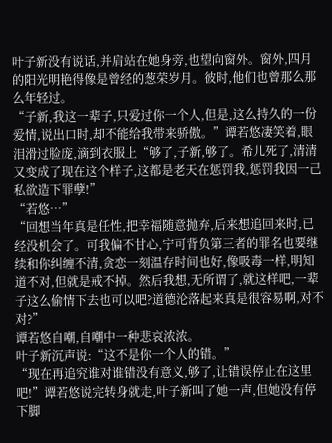叶子新没有说话,并肩站在她身旁,也望向窗外。窗外,四月的阳光明艳得像是曾经的葱荣岁月。彼时,他们也曾那么那么年轻过。
“子新,我这一辈子,只爱过你一个人,但是,这么持久的一份爱情,说出口时,却不能给我带来骄傲。”谭若悠凄笑着,眼泪滑过脸庞,滴到衣服上“够了,子新,够了。希儿死了,清清又变成了现在这个样子,这都是老天在惩罚我,惩罚我因一己私欲造下罪孽!”
“若悠…”
“回想当年真是任性,把幸福随意抛弃,后来想追回来时,已经没机会了。可我偏不甘心,宁可背负第三者的罪名也要继续和你纠缠不清,贪恋一刻温存时间也好,像吸毒一样,明知道不对,但就是戒不掉。然后我想,无所谓了,就这样吧,一辈子这么偷情下去也可以吧?道德沦落起来真是很容易啊,对不对?”
谭若悠自嘲,自嘲中一种悲哀浓浓。
叶子新沉声说:“这不是你一个人的错。”
“现在再追究谁对谁错没有意义,够了,让错误停止在这里吧!”谭若悠说完转身就走,叶子新叫了她一声,但她没有停下脚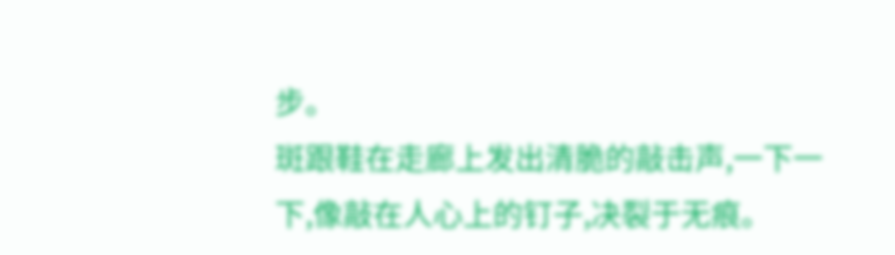步。
斑跟鞋在走廊上发出清脆的敲击声,一下一下,像敲在人心上的钉子,决裂于无痕。